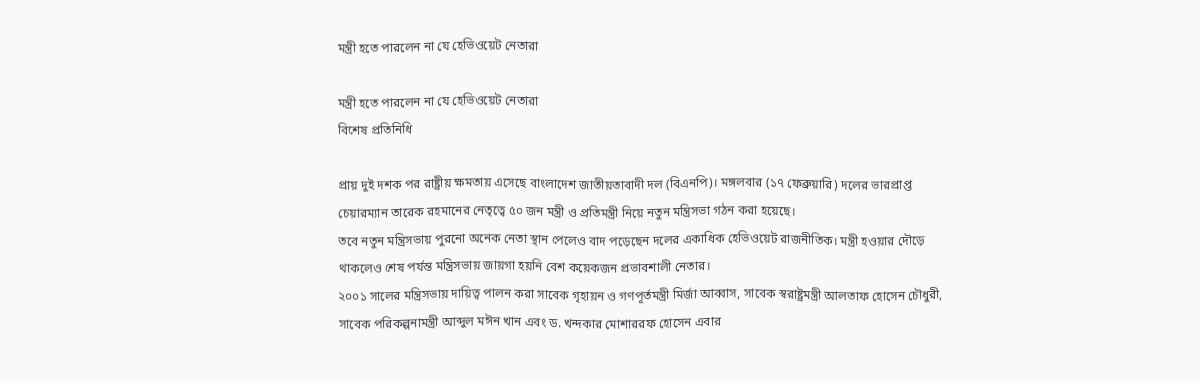মন্ত্রী হতে পারলেন না যে হেভিওয়েট নেতারা

মন্ত্রী হতে পারলেন না যে হেভিওয়েট নেতারা
বিশেষ প্রতিনিধি

প্রায় দুই দশক পর রাষ্ট্রীয় ক্ষমতায় এসেছে বাংলাদেশ জাতীয়তাবাদী দল (বিএনপি)। মঙ্গলবার (১৭ ফেব্রুয়ারি) দলের ভারপ্রাপ্ত চেয়ারম্যান তারেক রহমানের নেতৃত্বে ৫০ জন মন্ত্রী ও প্রতিমন্ত্রী নিয়ে নতুন মন্ত্রিসভা গঠন করা হয়েছে।
তবে নতুন মন্ত্রিসভায় পুরনো অনেক নেতা স্থান পেলেও বাদ পড়েছেন দলের একাধিক হেভিওয়েট রাজনীতিক। মন্ত্রী হওয়ার দৌড়ে থাকলেও শেষ পর্যন্ত মন্ত্রিসভায় জায়গা হয়নি বেশ কয়েকজন প্রভাবশালী নেতার।
২০০১ সালের মন্ত্রিসভায় দায়িত্ব পালন করা সাবেক গৃহায়ন ও গণপূর্তমন্ত্রী মির্জা আব্বাস, সাবেক স্বরাষ্ট্রমন্ত্রী আলতাফ হোসেন চৌধুরী, সাবেক পরিকল্পনামন্ত্রী আব্দুল মঈন খান এবং ড. খন্দকার মোশাররফ হোসেন এবার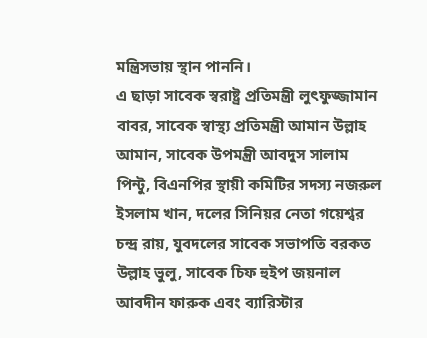মন্ত্রিসভায় স্থান পাননি।
এ ছাড়া সাবেক স্বরাষ্ট্র প্রতিমন্ত্রী লুৎফুজ্জামান বাবর, সাবেক স্বাস্থ্য প্রতিমন্ত্রী আমান উল্লাহ আমান, সাবেক উপমন্ত্রী আবদুস সালাম পিন্টু, বিএনপির স্থায়ী কমিটির সদস্য নজরুল ইসলাম খান, দলের সিনিয়র নেতা গয়েশ্বর চন্দ্র রায়, যুবদলের সাবেক সভাপতি বরকত উল্লাহ ভুলু, সাবেক চিফ হুইপ জয়নাল আবদীন ফারুক এবং ব্যারিস্টার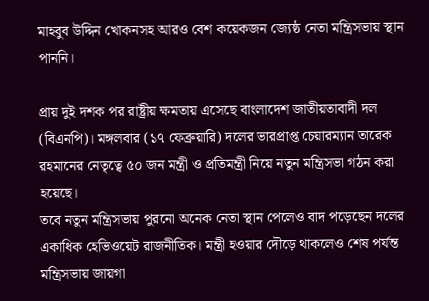মাহবুব উদ্দিন খোকনসহ আরও বেশ কয়েকজন জ্যেষ্ঠ নেতা মন্ত্রিসভায় স্থান পাননি।

প্রায় দুই দশক পর রাষ্ট্রীয় ক্ষমতায় এসেছে বাংলাদেশ জাতীয়তাবাদী দল (বিএনপি)। মঙ্গলবার (১৭ ফেব্রুয়ারি) দলের ভারপ্রাপ্ত চেয়ারম্যান তারেক রহমানের নেতৃত্বে ৫০ জন মন্ত্রী ও প্রতিমন্ত্রী নিয়ে নতুন মন্ত্রিসভা গঠন করা হয়েছে।
তবে নতুন মন্ত্রিসভায় পুরনো অনেক নেতা স্থান পেলেও বাদ পড়েছেন দলের একাধিক হেভিওয়েট রাজনীতিক। মন্ত্রী হওয়ার দৌড়ে থাকলেও শেষ পর্যন্ত মন্ত্রিসভায় জায়গা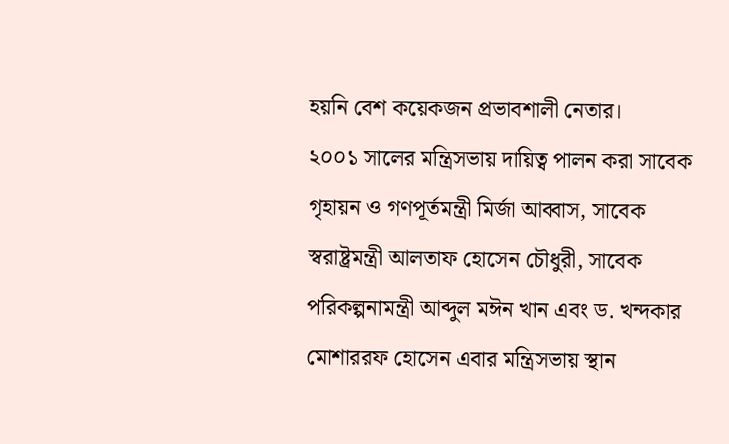হয়নি বেশ কয়েকজন প্রভাবশালী নেতার।
২০০১ সালের মন্ত্রিসভায় দায়িত্ব পালন করা সাবেক গৃহায়ন ও গণপূর্তমন্ত্রী মির্জা আব্বাস, সাবেক স্বরাষ্ট্রমন্ত্রী আলতাফ হোসেন চৌধুরী, সাবেক পরিকল্পনামন্ত্রী আব্দুল মঈন খান এবং ড. খন্দকার মোশাররফ হোসেন এবার মন্ত্রিসভায় স্থান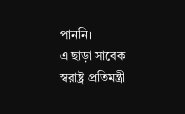পাননি।
এ ছাড়া সাবেক স্বরাষ্ট্র প্রতিমন্ত্রী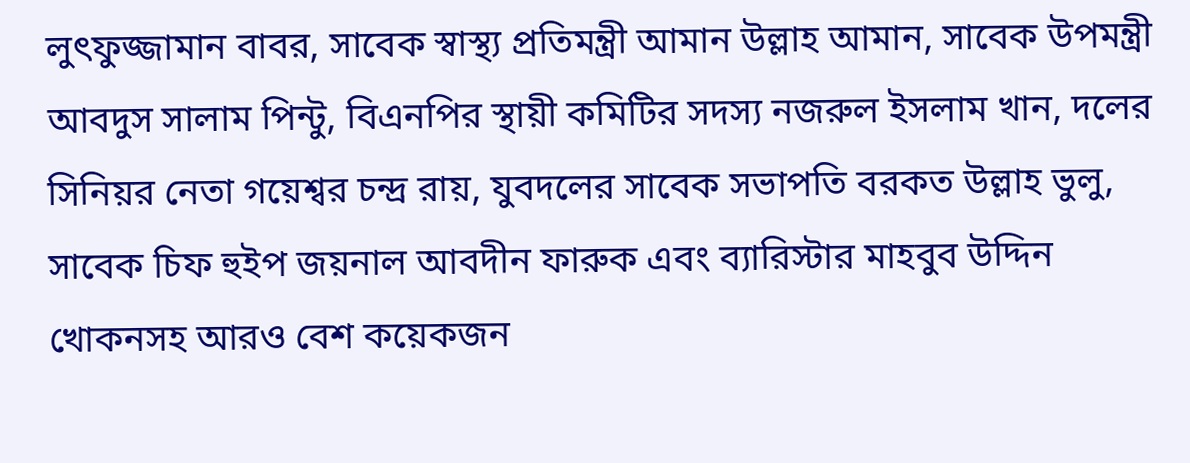লুৎফুজ্জামান বাবর, সাবেক স্বাস্থ্য প্রতিমন্ত্রী আমান উল্লাহ আমান, সাবেক উপমন্ত্রী আবদুস সালাম পিন্টু, বিএনপির স্থায়ী কমিটির সদস্য নজরুল ইসলাম খান, দলের সিনিয়র নেতা গয়েশ্বর চন্দ্র রায়, যুবদলের সাবেক সভাপতি বরকত উল্লাহ ভুলু, সাবেক চিফ হুইপ জয়নাল আবদীন ফারুক এবং ব্যারিস্টার মাহবুব উদ্দিন খোকনসহ আরও বেশ কয়েকজন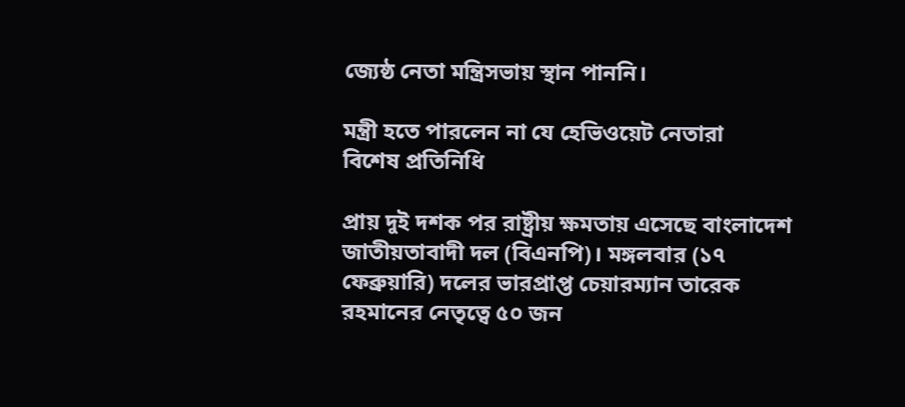জ্যেষ্ঠ নেতা মন্ত্রিসভায় স্থান পাননি।

মন্ত্রী হতে পারলেন না যে হেভিওয়েট নেতারা
বিশেষ প্রতিনিধি

প্রায় দুই দশক পর রাষ্ট্রীয় ক্ষমতায় এসেছে বাংলাদেশ জাতীয়তাবাদী দল (বিএনপি)। মঙ্গলবার (১৭ ফেব্রুয়ারি) দলের ভারপ্রাপ্ত চেয়ারম্যান তারেক রহমানের নেতৃত্বে ৫০ জন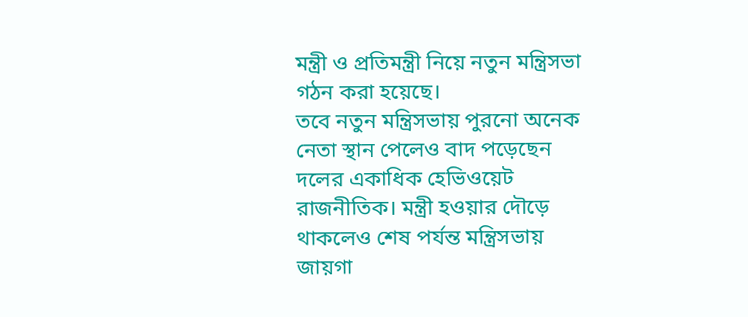মন্ত্রী ও প্রতিমন্ত্রী নিয়ে নতুন মন্ত্রিসভা গঠন করা হয়েছে।
তবে নতুন মন্ত্রিসভায় পুরনো অনেক নেতা স্থান পেলেও বাদ পড়েছেন দলের একাধিক হেভিওয়েট রাজনীতিক। মন্ত্রী হওয়ার দৌড়ে থাকলেও শেষ পর্যন্ত মন্ত্রিসভায় জায়গা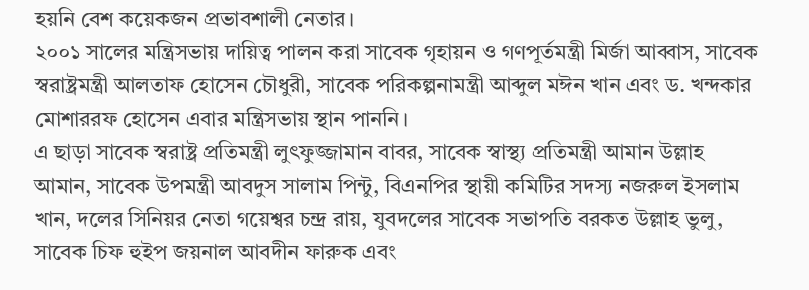হয়নি বেশ কয়েকজন প্রভাবশালী নেতার।
২০০১ সালের মন্ত্রিসভায় দায়িত্ব পালন করা সাবেক গৃহায়ন ও গণপূর্তমন্ত্রী মির্জা আব্বাস, সাবেক স্বরাষ্ট্রমন্ত্রী আলতাফ হোসেন চৌধুরী, সাবেক পরিকল্পনামন্ত্রী আব্দুল মঈন খান এবং ড. খন্দকার মোশাররফ হোসেন এবার মন্ত্রিসভায় স্থান পাননি।
এ ছাড়া সাবেক স্বরাষ্ট্র প্রতিমন্ত্রী লুৎফুজ্জামান বাবর, সাবেক স্বাস্থ্য প্রতিমন্ত্রী আমান উল্লাহ আমান, সাবেক উপমন্ত্রী আবদুস সালাম পিন্টু, বিএনপির স্থায়ী কমিটির সদস্য নজরুল ইসলাম খান, দলের সিনিয়র নেতা গয়েশ্বর চন্দ্র রায়, যুবদলের সাবেক সভাপতি বরকত উল্লাহ ভুলু, সাবেক চিফ হুইপ জয়নাল আবদীন ফারুক এবং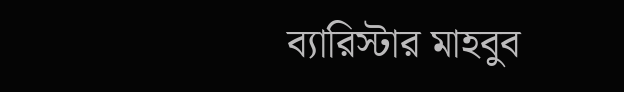ব্যারিস্টার মাহবুব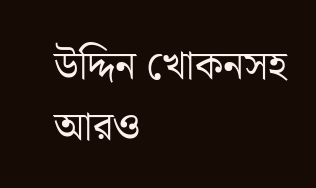উদ্দিন খোকনসহ আরও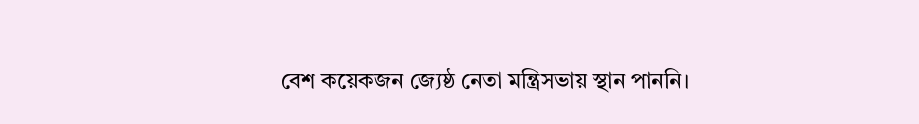বেশ কয়েকজন জ্যেষ্ঠ নেতা মন্ত্রিসভায় স্থান পাননি।